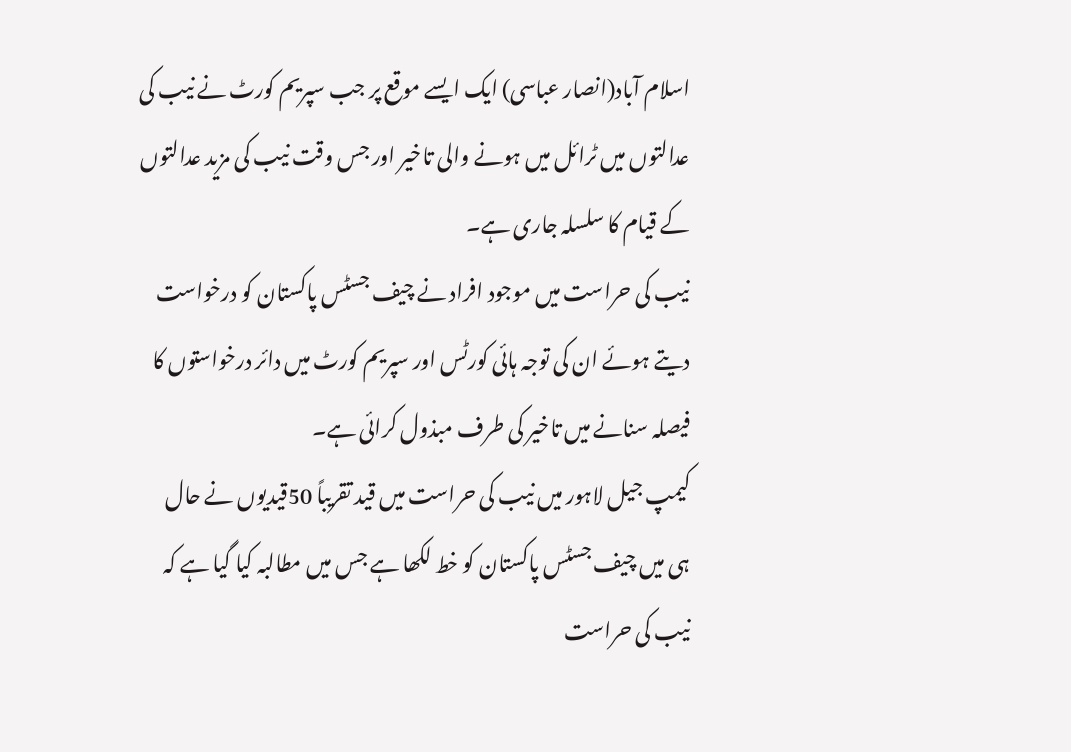اسلام آباد(انصار عباسی) ایک ایسے موقع پر جب سپریم کورٹ نے نیب کی عدالتوں میں ٹرائل میں ہونے والی تاخیر اور جس وقت نیب کی مزید عدالتوں کے قیام کا سلسلہ جاری ہے۔
نیب کی حراست میں موجود افراد نے چیف جسٹس پاکستان کو درخواست دیتے ہوئے ان کی توجہ ہائی کورٹس اور سپریم کورٹ میں دائر درخواستوں کا فیصلہ سنانے میں تاخیر کی طرف مبذول کرائی ہے۔
کیمپ جیل لاہور میں نیب کی حراست میں قید تقریباً 50قیدیوں نے حال ہی میں چیف جسٹس پاکستان کو خط لکھا ہے جس میں مطالبہ کیا گیا ہے کہ نیب کی حراست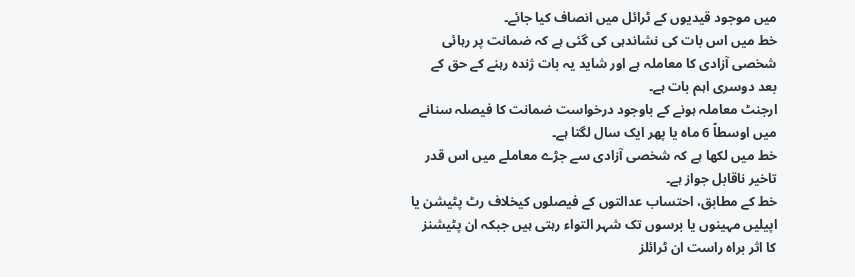میں موجود قیدیوں کے ٹرائل میں انصاف کیا جائے۔
خط میں اس بات کی نشاندہی کی گئی ہے کہ ضمانت پر رہائی شخصی آزادی کا معاملہ ہے اور شاید یہ بات ژندہ رہنے کے حق کے بعد دوسری اہم بات ہے۔
ارجنٹ معاملہ ہونے کے باوجود درخواست ضمانت کا فیصلہ سنانے میں اوسطاً 6 ماہ یا پھر ایک سال لگتا ہے۔
خط میں لکھا ہے کہ شخصی آزادی سے جڑے معاملے میں اس قدر تاخیر ناقابل جواز ہے۔
خط کے مطابق، احتساب عدالتوں کے فیصلوں کیخلاف رٹ پٹیشن یا اپیلیں مہینوں یا برسوں تک شہر التواء رہتی ہیں جبکہ ان پٹیشنز کا اثر براہ راست ان ٹرائلز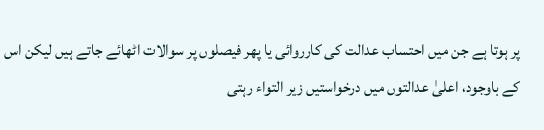پر ہوتا ہے جن میں احتساب عدالت کی کارروائی یا پھر فیصلوں پر سوالات اٹھائے جاتے ہیں لیکن اس کے باوجود، اعلیٰ عدالتوں میں درخواستیں زیر التواء رہتی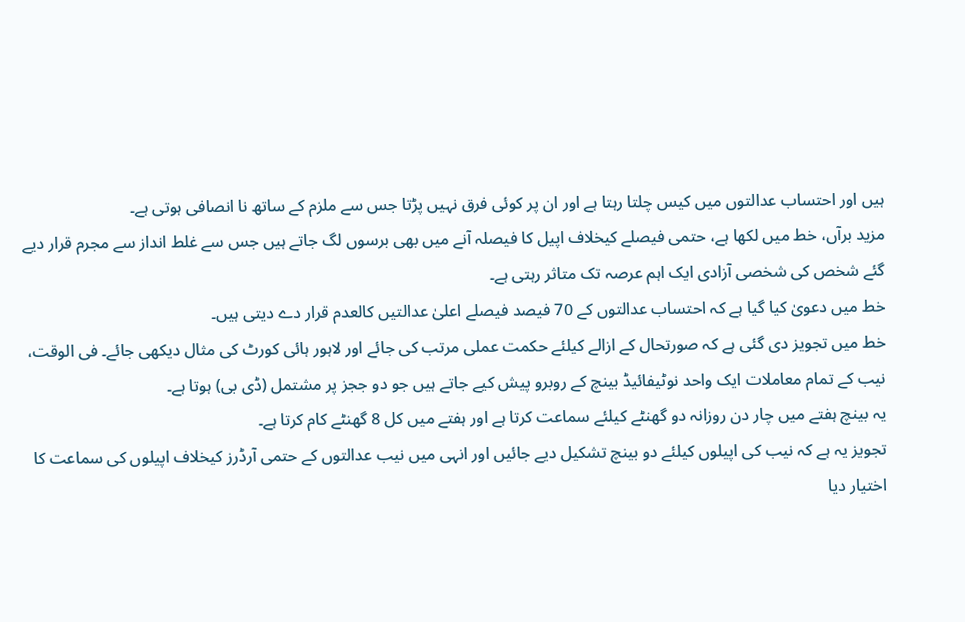ہیں اور احتساب عدالتوں میں کیس چلتا رہتا ہے اور ان پر کوئی فرق نہیں پڑتا جس سے ملزم کے ساتھ نا انصافی ہوتی ہے۔
مزید برآں، خط میں لکھا ہے، حتمی فیصلے کیخلاف اپیل کا فیصلہ آنے میں بھی برسوں لگ جاتے ہیں جس سے غلط انداز سے مجرم قرار دیے گئے شخص کی شخصی آزادی ایک اہم عرصہ تک متاثر رہتی ہے۔
خط میں دعویٰ کیا گیا ہے کہ احتساب عدالتوں کے 70 فیصد فیصلے اعلیٰ عدالتیں کالعدم قرار دے دیتی ہیں۔
خط میں تجویز دی گئی ہے کہ صورتحال کے ازالے کیلئے حکمت عملی مرتب کی جائے اور لاہور ہائی کورٹ کی مثال دیکھی جائے۔ فی الوقت، نیب کے تمام معاملات ایک واحد نوٹیفائیڈ بینچ کے روبرو پیش کیے جاتے ہیں جو دو ججز پر مشتمل (ڈی بی) ہوتا ہے۔
یہ بینچ ہفتے میں چار دن روزانہ دو گھنٹے کیلئے سماعت کرتا ہے اور ہفتے میں کل 8 گھنٹے کام کرتا ہے۔
تجویز یہ ہے کہ نیب کی اپیلوں کیلئے دو بینچ تشکیل دیے جائیں اور انہی میں نیب عدالتوں کے حتمی آرڈرز کیخلاف اپیلوں کی سماعت کا اختیار دیا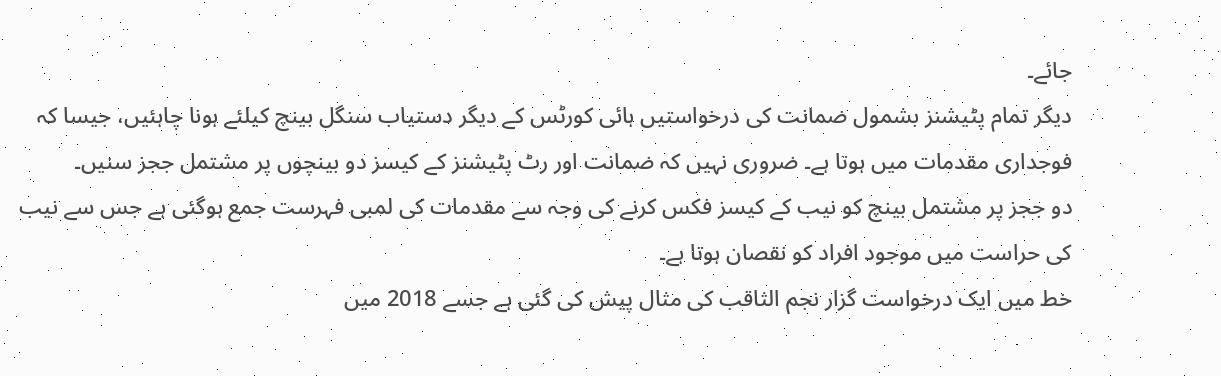جائے۔
دیگر تمام پٹیشنز بشمول ضمانت کی درخواستیں ہائی کورٹس کے دیگر دستیاب سنگل بینچ کیلئے ہونا چاہئیں، جیسا کہ فوجداری مقدمات میں ہوتا ہے۔ ضروری نہیں کہ ضمانت اور رٹ پٹیشنز کے کیسز دو بینچوں پر مشتمل ججز سنیں۔
دو ججز پر مشتمل بینچ کو نیب کے کیسز فکس کرنے کی وجہ سے مقدمات کی لمبی فہرست جمع ہوگئی ہے جس سے نیب کی حراست میں موجود افراد کو نقصان ہوتا ہے۔
خط میں ایک درخواست گزار نجم الثاقب کی مثال پیش کی گئی ہے جسے 2018 میں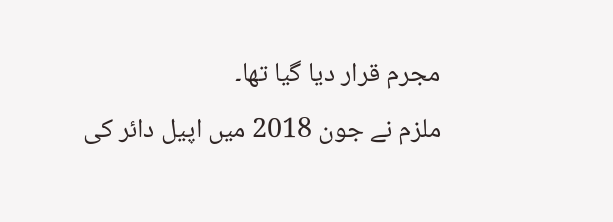مجرم قرار دیا گیا تھا۔
ملزم نے جون 2018 میں اپیل دائر کی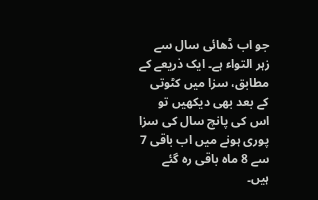جو اب ڈھائی سال سے زہر التواء ہے۔ ایک ذریعے کے مطابق، سزا میں کٹوتی کے بعد بھی دیکھیں تو اس کی پانچ سال کی سزا پوری ہونے میں اب باقی 7 سے 8 ماہ باقی رہ گئے ہیں۔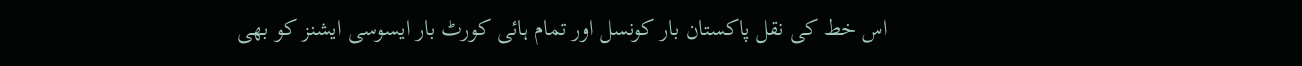اس خط کی نقل پاکستان بار کونسل اور تمام ہائی کورٹ بار ایسوسی ایشنز کو بھی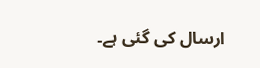ارسال کی گئی ہے۔